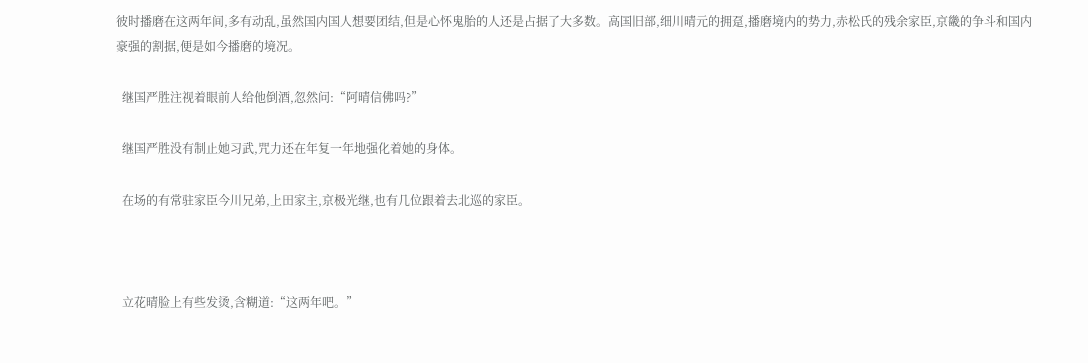彼时播磨在这两年间,多有动乱,虽然国内国人想要团结,但是心怀鬼胎的人还是占据了大多数。高国旧部,细川晴元的拥趸,播磨境内的势力,赤松氏的残余家臣,京畿的争斗和国内豪强的割据,便是如今播磨的境况。

  继国严胜注视着眼前人给他倒酒,忽然问:“阿晴信佛吗?”

  继国严胜没有制止她习武,咒力还在年复一年地强化着她的身体。

  在场的有常驻家臣今川兄弟,上田家主,京极光继,也有几位跟着去北巡的家臣。



  立花晴脸上有些发烫,含糊道:“这两年吧。”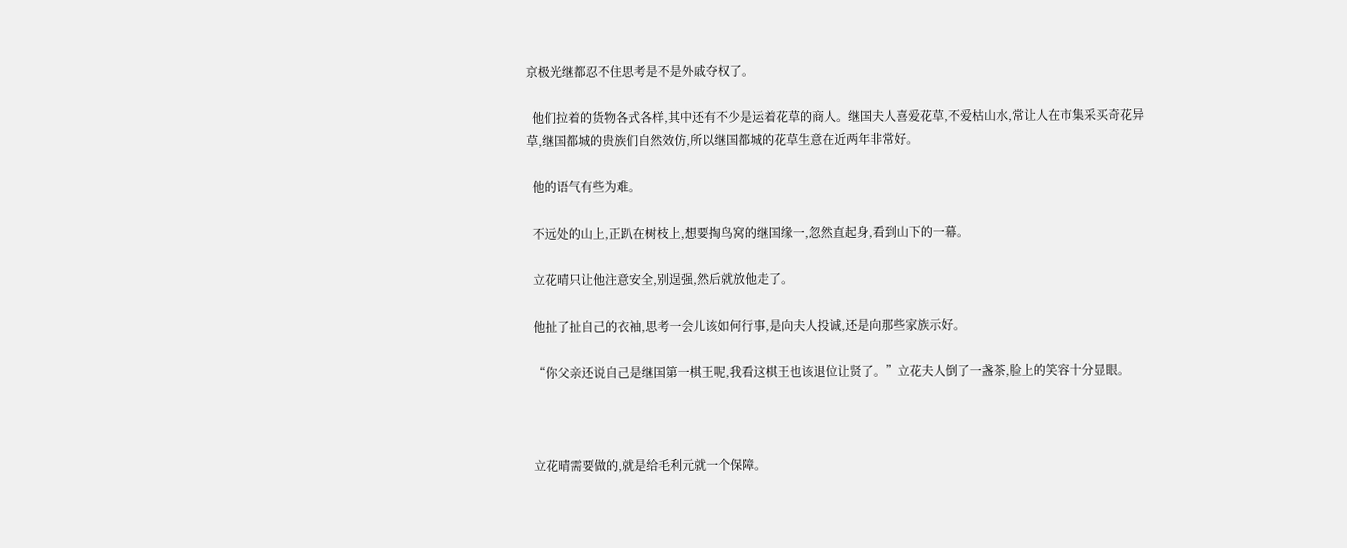京极光继都忍不住思考是不是外戚夺权了。

  他们拉着的货物各式各样,其中还有不少是运着花草的商人。继国夫人喜爱花草,不爱枯山水,常让人在市集采买奇花异草,继国都城的贵族们自然效仿,所以继国都城的花草生意在近两年非常好。

  他的语气有些为难。

  不远处的山上,正趴在树枝上,想要掏鸟窝的继国缘一,忽然直起身,看到山下的一幕。

  立花晴只让他注意安全,别逞强,然后就放他走了。

  他扯了扯自己的衣袖,思考一会儿该如何行事,是向夫人投诚,还是向那些家族示好。

  “你父亲还说自己是继国第一棋王呢,我看这棋王也该退位让贤了。”立花夫人倒了一盏茶,脸上的笑容十分显眼。



  立花晴需要做的,就是给毛利元就一个保障。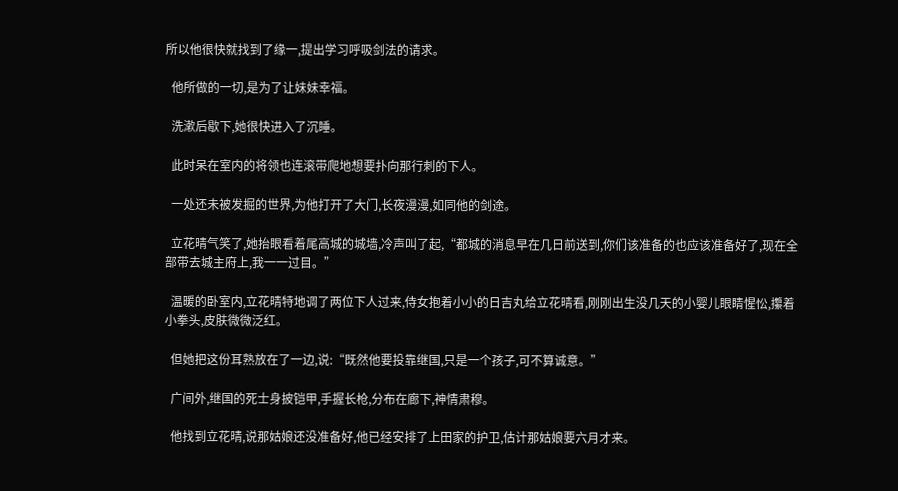所以他很快就找到了缘一,提出学习呼吸剑法的请求。

  他所做的一切,是为了让妹妹幸福。

  洗漱后歇下,她很快进入了沉睡。

  此时呆在室内的将领也连滚带爬地想要扑向那行刺的下人。

  一处还未被发掘的世界,为他打开了大门,长夜漫漫,如同他的剑途。

  立花晴气笑了,她抬眼看着尾高城的城墙,冷声叫了起,“都城的消息早在几日前送到,你们该准备的也应该准备好了,现在全部带去城主府上,我一一过目。”

  温暖的卧室内,立花晴特地调了两位下人过来,侍女抱着小小的日吉丸给立花晴看,刚刚出生没几天的小婴儿眼睛惺忪,攥着小拳头,皮肤微微泛红。

  但她把这份耳熟放在了一边,说:“既然他要投靠继国,只是一个孩子,可不算诚意。”

  广间外,继国的死士身披铠甲,手握长枪,分布在廊下,神情肃穆。

  他找到立花晴,说那姑娘还没准备好,他已经安排了上田家的护卫,估计那姑娘要六月才来。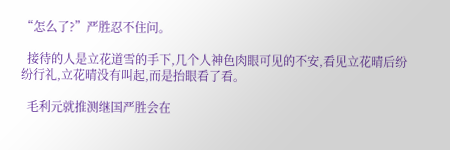“怎么了?”严胜忍不住问。

  接待的人是立花道雪的手下,几个人神色肉眼可见的不安,看见立花晴后纷纷行礼,立花晴没有叫起,而是抬眼看了看。

  毛利元就推测继国严胜会在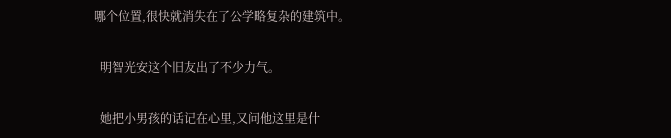哪个位置,很快就消失在了公学略复杂的建筑中。

  明智光安这个旧友出了不少力气。

  她把小男孩的话记在心里,又问他这里是什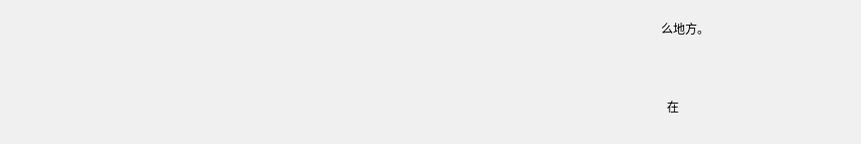么地方。



  在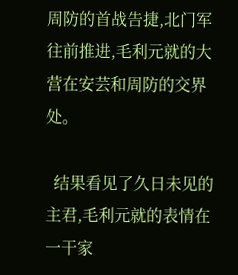周防的首战告捷,北门军往前推进,毛利元就的大营在安芸和周防的交界处。

  结果看见了久日未见的主君,毛利元就的表情在一干家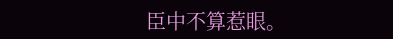臣中不算惹眼。